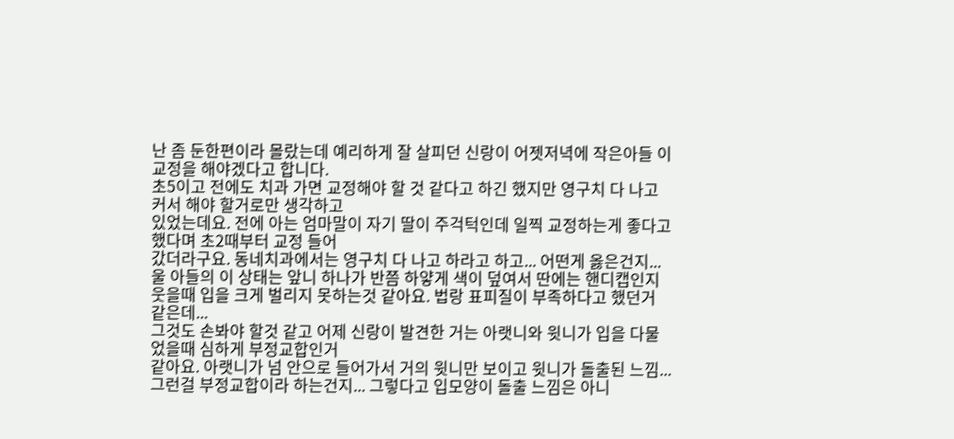난 좀 둔한편이라 몰랐는데 예리하게 잘 살피던 신랑이 어젯저녁에 작은아들 이 교정을 해야겠다고 합니다.
초5이고 전에도 치과 가면 교정해야 할 것 같다고 하긴 했지만 영구치 다 나고 커서 해야 할거로만 생각하고
있었는데요. 전에 아는 엄마말이 자기 딸이 주걱턱인데 일찍 교정하는게 좋다고 했다며 초2때부터 교정 들어
갔더라구요. 동네치과에서는 영구치 다 나고 하라고 하고... 어떤게 옳은건지...
울 아들의 이 상태는 앞니 하나가 반쯤 하얗게 색이 덮여서 딴에는 핸디캡인지
웃을때 입을 크게 벌리지 못하는것 같아요. 법랑 표피질이 부족하다고 했던거 같은데...
그것도 손봐야 할것 같고 어제 신랑이 발견한 거는 아랫니와 윗니가 입을 다물었을때 심하게 부정교합인거
같아요. 아랫니가 넘 안으로 들어가서 거의 윗니만 보이고 윗니가 돌출된 느낌...
그런걸 부정교합이라 하는건지... 그렇다고 입모양이 돌출 느낌은 아니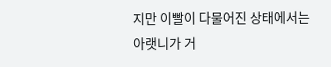지만 이빨이 다물어진 상태에서는
아랫니가 거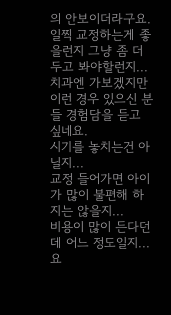의 안보이더라구요.
일찍 교정하는게 좋을런지 그냥 좀 더 두고 봐야할런지...
치과엔 가보겠지만 이런 경우 있으신 분들 경험담을 듣고 싶네요.
시기를 놓치는건 아닐지...
교정 들어가면 아이가 많이 불편해 하지는 않을지...
비용이 많이 든다던데 어느 정도일지...
요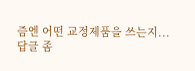즘엔 어떤 교정제품을 쓰는지...
답글 좀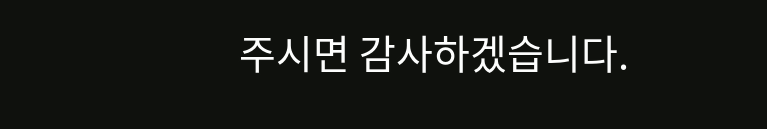주시면 감사하겠습니다.